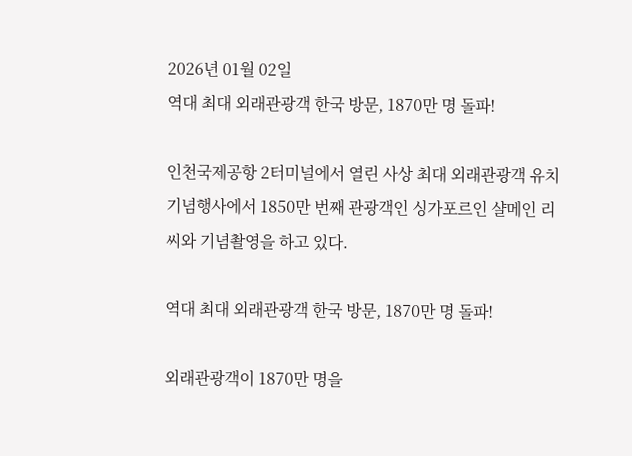2026년 01월 02일
역대 최대 외래관광객 한국 방문, 1870만 명 돌파!

인천국제공항 2터미널에서 열린 사상 최대 외래관광객 유치 기념행사에서 1850만 번째 관광객인 싱가포르인 샬메인 리 씨와 기념촬영을 하고 있다.

역대 최대 외래관광객 한국 방문, 1870만 명 돌파!

외래관광객이 1870만 명을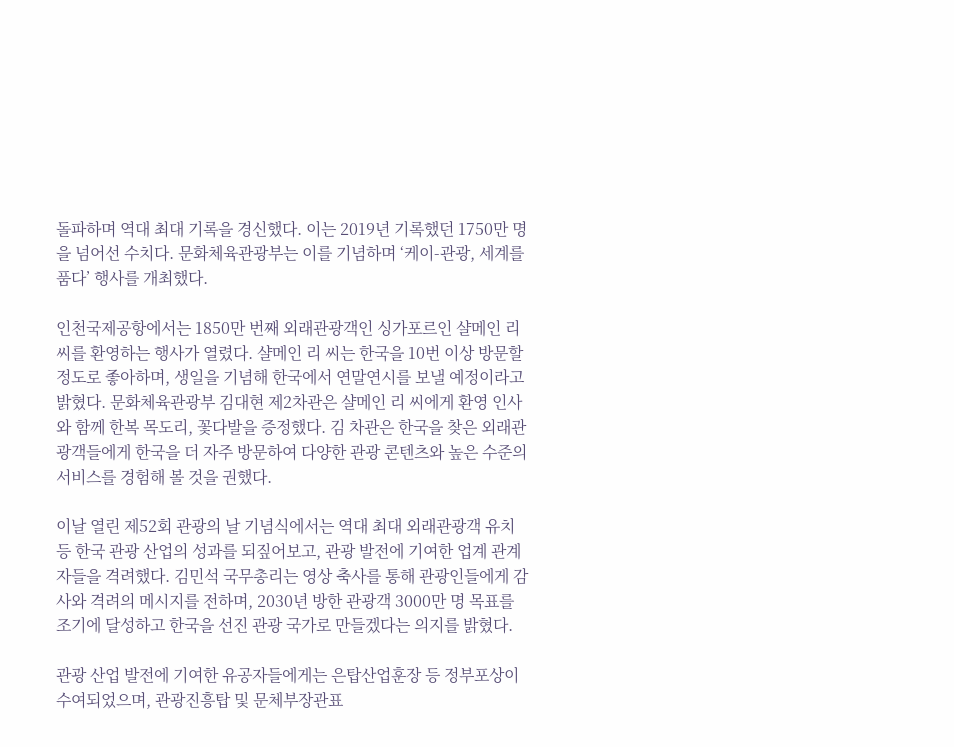돌파하며 역대 최대 기록을 경신했다. 이는 2019년 기록했던 1750만 명을 넘어선 수치다. 문화체육관광부는 이를 기념하며 ‘케이-관광, 세계를 품다’ 행사를 개최했다.

인천국제공항에서는 1850만 번째 외래관광객인 싱가포르인 샬메인 리 씨를 환영하는 행사가 열렸다. 샬메인 리 씨는 한국을 10번 이상 방문할 정도로 좋아하며, 생일을 기념해 한국에서 연말연시를 보낼 예정이라고 밝혔다. 문화체육관광부 김대현 제2차관은 샬메인 리 씨에게 환영 인사와 함께 한복 목도리, 꽃다발을 증정했다. 김 차관은 한국을 찾은 외래관광객들에게 한국을 더 자주 방문하여 다양한 관광 콘텐츠와 높은 수준의 서비스를 경험해 볼 것을 권했다.

이날 열린 제52회 관광의 날 기념식에서는 역대 최대 외래관광객 유치 등 한국 관광 산업의 성과를 되짚어보고, 관광 발전에 기여한 업계 관계자들을 격려했다. 김민석 국무총리는 영상 축사를 통해 관광인들에게 감사와 격려의 메시지를 전하며, 2030년 방한 관광객 3000만 명 목표를 조기에 달성하고 한국을 선진 관광 국가로 만들겠다는 의지를 밝혔다.

관광 산업 발전에 기여한 유공자들에게는 은탑산업훈장 등 정부포상이 수여되었으며, 관광진흥탑 및 문체부장관표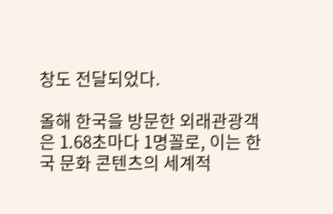창도 전달되었다.

올해 한국을 방문한 외래관광객은 1.68초마다 1명꼴로, 이는 한국 문화 콘텐츠의 세계적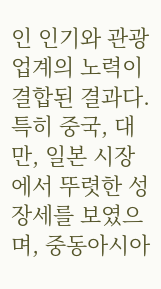인 인기와 관광 업계의 노력이 결합된 결과다. 특히 중국, 대만, 일본 시장에서 뚜렷한 성장세를 보였으며, 중동아시아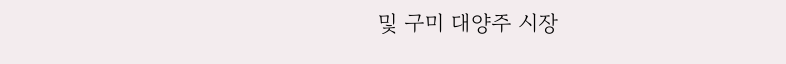및 구미 대양주 시장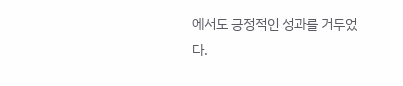에서도 긍정적인 성과를 거두었다.